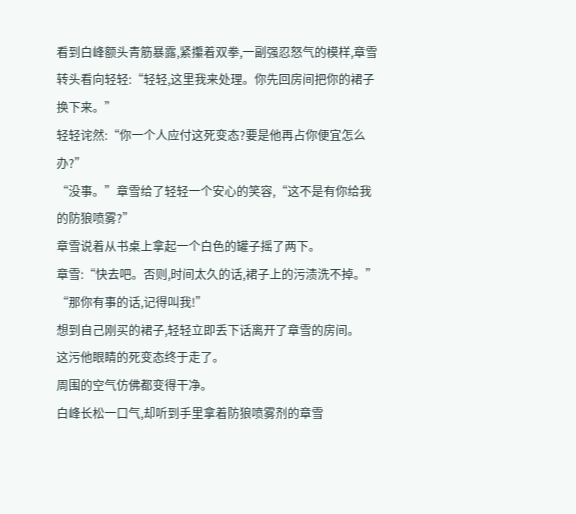看到白峰额头青筋暴露,紧攥着双拳,一副强忍怒气的模样,章雪转头看向轻轻:“轻轻,这里我来处理。你先回房间把你的裙子换下来。”
轻轻诧然:“你一个人应付这死变态?要是他再占你便宜怎么办?”
“没事。”章雪给了轻轻一个安心的笑容,“这不是有你给我的防狼喷雾?”
章雪说着从书桌上拿起一个白色的罐子摇了两下。
章雪:“快去吧。否则,时间太久的话,裙子上的污渍洗不掉。”
“那你有事的话,记得叫我!”
想到自己刚买的裙子,轻轻立即丢下话离开了章雪的房间。
这污他眼睛的死变态终于走了。
周围的空气仿佛都变得干净。
白峰长松一口气,却听到手里拿着防狼喷雾剂的章雪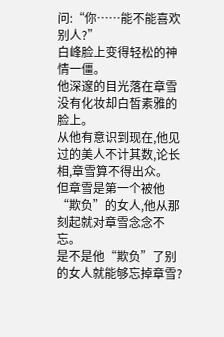问:“你……能不能喜欢别人?”
白峰脸上变得轻松的神情一僵。
他深邃的目光落在章雪没有化妆却白皙素雅的脸上。
从他有意识到现在,他见过的美人不计其数,论长相,章雪算不得出众。
但章雪是第一个被他“欺负”的女人,他从那刻起就对章雪念念不忘。
是不是他“欺负”了别的女人就能够忘掉章雪?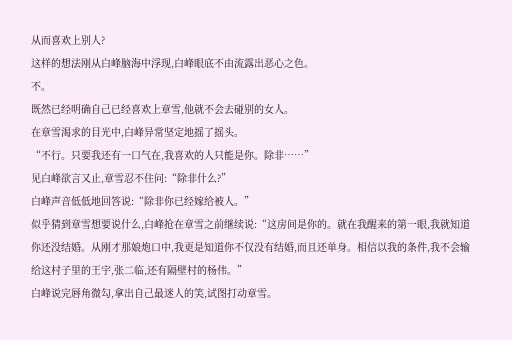从而喜欢上别人?
这样的想法刚从白峰脑海中浮现,白峰眼底不由流露出恶心之色。
不。
既然已经明确自己已经喜欢上章雪,他就不会去碰别的女人。
在章雪渴求的目光中,白峰异常坚定地摇了摇头。
“不行。只要我还有一口气在,我喜欢的人只能是你。除非……”
见白峰欲言又止,章雪忍不住问:“除非什么?”
白峰声音低低地回答说:“除非你已经嫁给被人。”
似乎猜到章雪想要说什么,白峰抢在章雪之前继续说:“这房间是你的。就在我醒来的第一眼,我就知道你还没结婚。从刚才那娘炮口中,我更是知道你不仅没有结婚,而且还单身。相信以我的条件,我不会输给这村子里的王宇,张二临,还有隔壁村的杨伟。”
白峰说完唇角微勾,拿出自己最迷人的笑,试图打动章雪。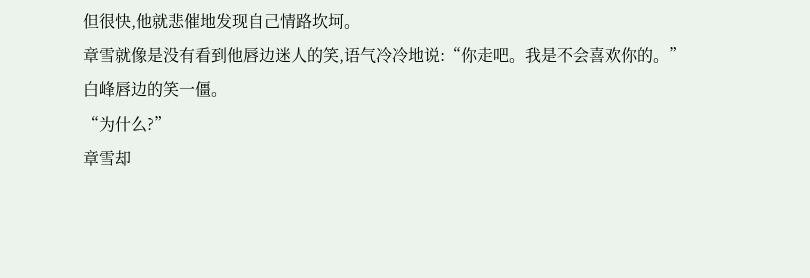但很快,他就悲催地发现自己情路坎坷。
章雪就像是没有看到他唇边迷人的笑,语气冷冷地说:“你走吧。我是不会喜欢你的。”
白峰唇边的笑一僵。
“为什么?”
章雪却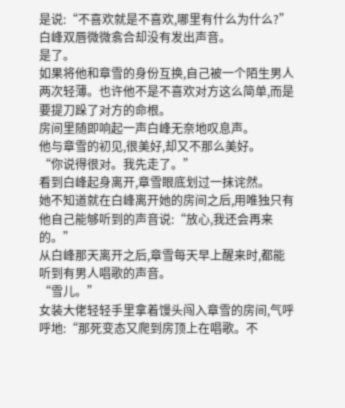是说:“不喜欢就是不喜欢,哪里有什么为什么?”
白峰双唇微微翕合却没有发出声音。
是了。
如果将他和章雪的身份互换,自己被一个陌生男人两次轻薄。也许他不是不喜欢对方这么简单,而是要提刀跺了对方的命根。
房间里随即响起一声白峰无奈地叹息声。
他与章雪的初见,很美好,却又不那么美好。
“你说得很对。我先走了。”
看到白峰起身离开,章雪眼底划过一抹诧然。
她不知道就在白峰离开她的房间之后,用唯独只有他自己能够听到的声音说:“放心,我还会再来的。”
从白峰那天离开之后,章雪每天早上醒来时,都能听到有男人唱歌的声音。
“雪儿。”
女装大佬轻轻手里拿着馒头闯入章雪的房间,气呼呼地:“那死变态又爬到房顶上在唱歌。不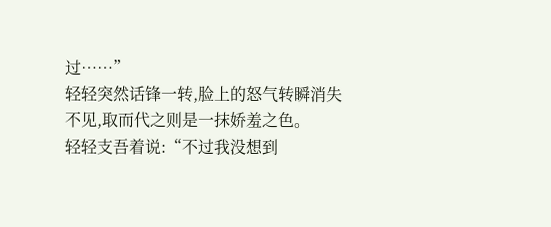过……”
轻轻突然话锋一转,脸上的怒气转瞬消失不见,取而代之则是一抹娇羞之色。
轻轻支吾着说:“不过我没想到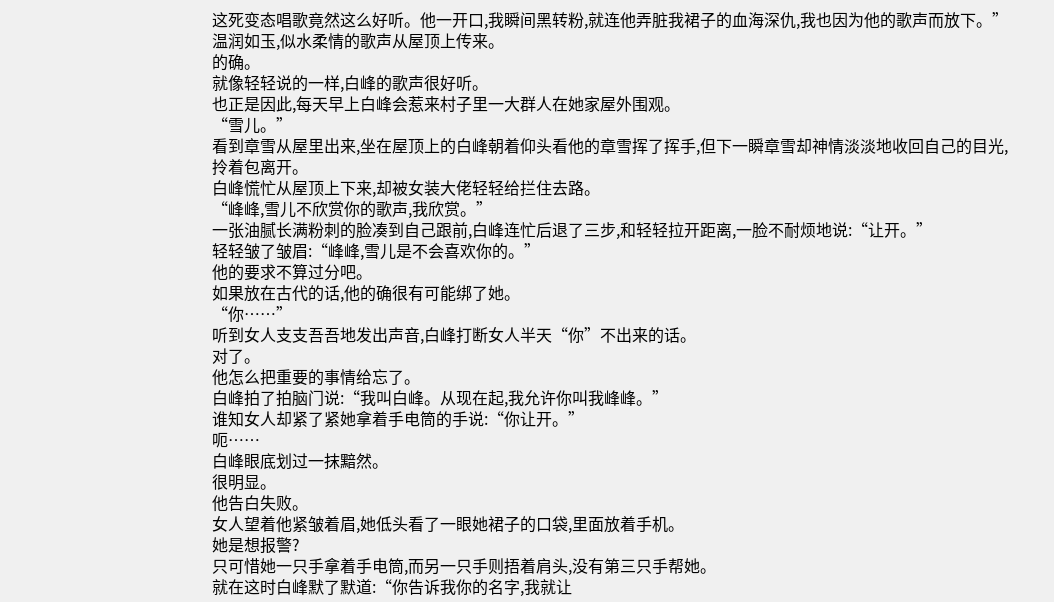这死变态唱歌竟然这么好听。他一开口,我瞬间黑转粉,就连他弄脏我裙子的血海深仇,我也因为他的歌声而放下。”
温润如玉,似水柔情的歌声从屋顶上传来。
的确。
就像轻轻说的一样,白峰的歌声很好听。
也正是因此,每天早上白峰会惹来村子里一大群人在她家屋外围观。
“雪儿。”
看到章雪从屋里出来,坐在屋顶上的白峰朝着仰头看他的章雪挥了挥手,但下一瞬章雪却神情淡淡地收回自己的目光,拎着包离开。
白峰慌忙从屋顶上下来,却被女装大佬轻轻给拦住去路。
“峰峰,雪儿不欣赏你的歌声,我欣赏。”
一张油腻长满粉刺的脸凑到自己跟前,白峰连忙后退了三步,和轻轻拉开距离,一脸不耐烦地说:“让开。”
轻轻皱了皱眉:“峰峰,雪儿是不会喜欢你的。”
他的要求不算过分吧。
如果放在古代的话,他的确很有可能绑了她。
“你……”
听到女人支支吾吾地发出声音,白峰打断女人半天“你”不出来的话。
对了。
他怎么把重要的事情给忘了。
白峰拍了拍脑门说:“我叫白峰。从现在起,我允许你叫我峰峰。”
谁知女人却紧了紧她拿着手电筒的手说:“你让开。”
呃……
白峰眼底划过一抹黯然。
很明显。
他告白失败。
女人望着他紧皱着眉,她低头看了一眼她裙子的口袋,里面放着手机。
她是想报警?
只可惜她一只手拿着手电筒,而另一只手则捂着肩头,没有第三只手帮她。
就在这时白峰默了默道:“你告诉我你的名字,我就让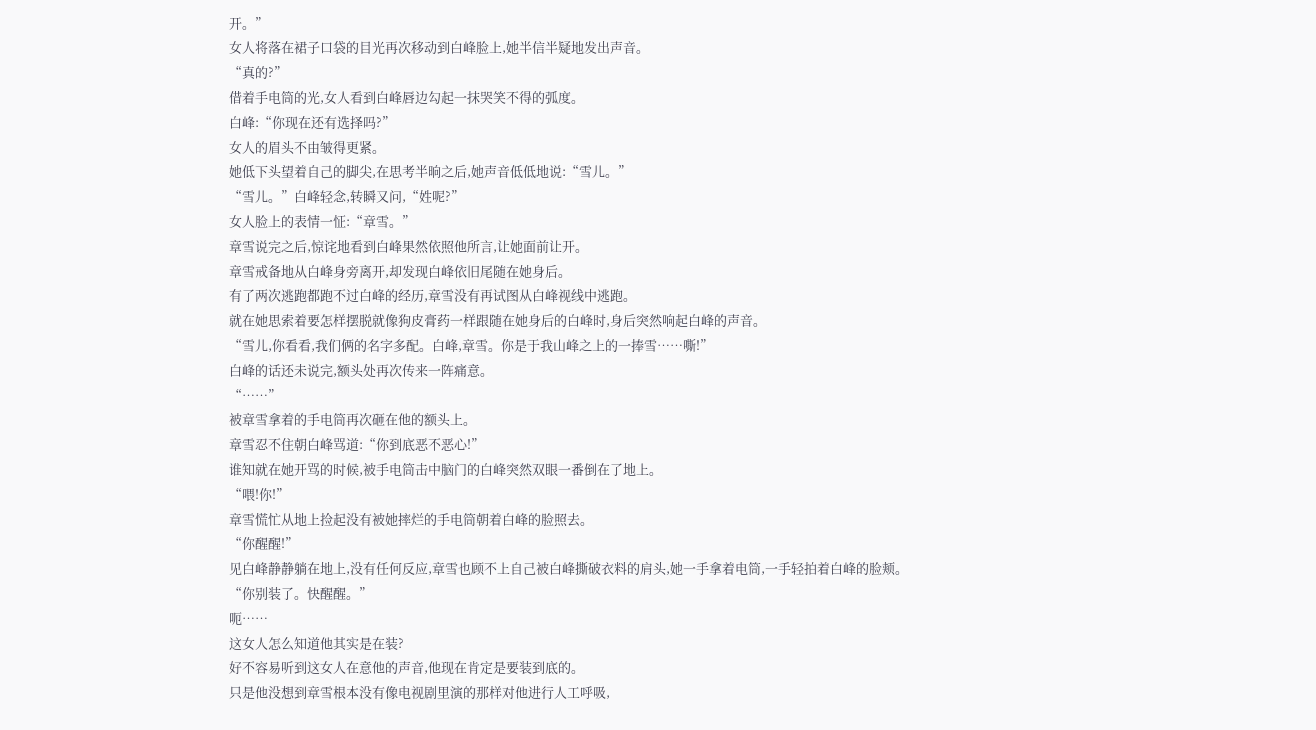开。”
女人将落在裙子口袋的目光再次移动到白峰脸上,她半信半疑地发出声音。
“真的?”
借着手电筒的光,女人看到白峰唇边勾起一抹哭笑不得的弧度。
白峰:“你现在还有选择吗?”
女人的眉头不由皱得更紧。
她低下头望着自己的脚尖,在思考半晌之后,她声音低低地说:“雪儿。”
“雪儿。”白峰轻念,转瞬又问,“姓呢?”
女人脸上的表情一怔:“章雪。”
章雪说完之后,惊诧地看到白峰果然依照他所言,让她面前让开。
章雪戒备地从白峰身旁离开,却发现白峰依旧尾随在她身后。
有了两次逃跑都跑不过白峰的经历,章雪没有再试图从白峰视线中逃跑。
就在她思索着要怎样摆脱就像狗皮膏药一样跟随在她身后的白峰时,身后突然响起白峰的声音。
“雪儿,你看看,我们俩的名字多配。白峰,章雪。你是于我山峰之上的一捧雪……嘶!”
白峰的话还未说完,额头处再次传来一阵痛意。
“……”
被章雪拿着的手电筒再次砸在他的额头上。
章雪忍不住朝白峰骂道:“你到底恶不恶心!”
谁知就在她开骂的时候,被手电筒击中脑门的白峰突然双眼一番倒在了地上。
“喂!你!”
章雪慌忙从地上捡起没有被她摔烂的手电筒朝着白峰的脸照去。
“你醒醒!”
见白峰静静躺在地上,没有任何反应,章雪也顾不上自己被白峰撕破衣料的肩头,她一手拿着电筒,一手轻拍着白峰的脸颊。
“你别装了。快醒醒。”
呃……
这女人怎么知道他其实是在装?
好不容易听到这女人在意他的声音,他现在肯定是要装到底的。
只是他没想到章雪根本没有像电视剧里演的那样对他进行人工呼吸,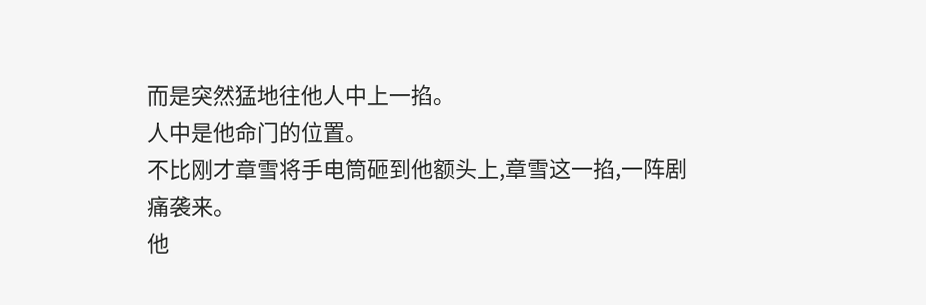而是突然猛地往他人中上一掐。
人中是他命门的位置。
不比刚才章雪将手电筒砸到他额头上,章雪这一掐,一阵剧痛袭来。
他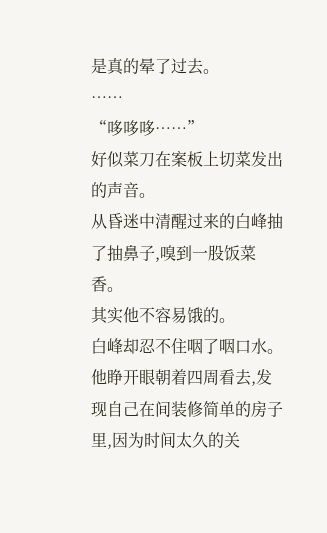是真的晕了过去。
……
“哆哆哆……”
好似菜刀在案板上切菜发出的声音。
从昏迷中清醒过来的白峰抽了抽鼻子,嗅到一股饭菜香。
其实他不容易饿的。
白峰却忍不住咽了咽口水。
他睁开眼朝着四周看去,发现自己在间装修简单的房子里,因为时间太久的关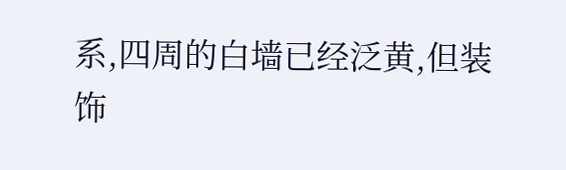系,四周的白墙已经泛黄,但装饰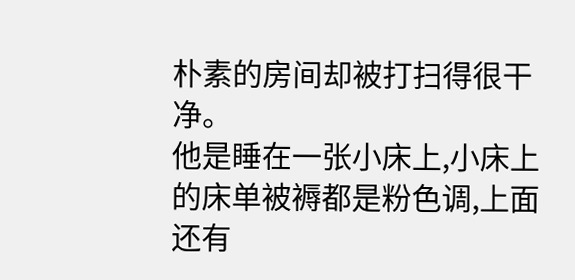朴素的房间却被打扫得很干净。
他是睡在一张小床上,小床上的床单被褥都是粉色调,上面还有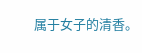属于女子的清香。